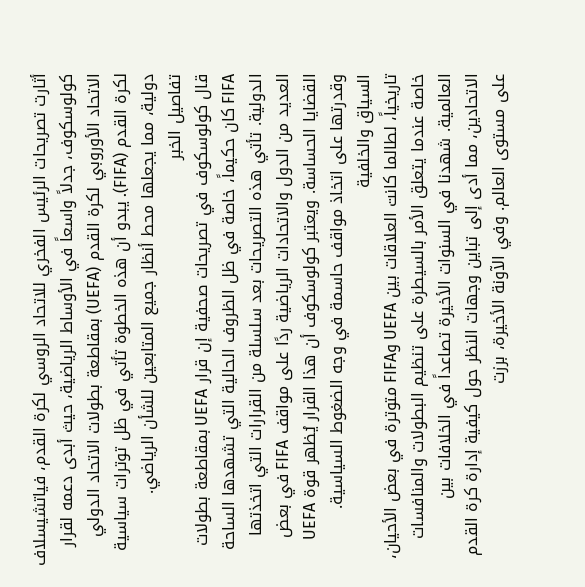أثارت تصريحات الرئيس الفخري للاتحاد الروسي لكرة القدم، فياتشيسلاف كولوسكوف، جدلاً واسعاً في الأوساط الرياضية، حيث أبدى دعمه لقرار الاتحاد الأوروبي لكرة القدم (UEFA) بمقاطعة بطولات الاتحاد الدولي لكرة القدم (FIFA). يبدو أن هذه الخطوة تأتي في ظل توترات سياسية دولية، مما يجعلها محط أنظار جميع المتابعين للشأن الرياضي.
تفاصيل الخبر
قال كولوسكوف في تصريحات صحفية إن قرار UEFA بمقاطعة بطولات FIFA كان حكيماً، خاصة في ظل الظروف الحالية التي تشهدها الساحة الدولية. تأتي هذه التصريحات بعد سلسلة من القرارات التي اتخذتها العديد من الدول والاتحادات الرياضية ردًا على مواقف FIFA في بعض القضايا الحساسة. ويعتبر كولوسكوف أن هذا القرار يُظهر قوة UEFA وقدرتها على اتخاذ مواقف حاسمة في وجه الضغوط السياسية.
السياق والخلفية
تاريخياً، لطالما كانت العلاقات بين UEFA وFIFA متوترة في بعض الأحيان، خاصة عندما يتعلق الأمر بالسيطرة على تنظيم البطولات والمنافسات العالمية. شهدنا في السنوات الأخيرة تصاعداً في الخلافات بين الاتحادين، مما أدى إلى تباين وجهات النظر حول كيفية إدارة كرة القدم على مستوى العالم. وفي الآونة الأخيرة، برزت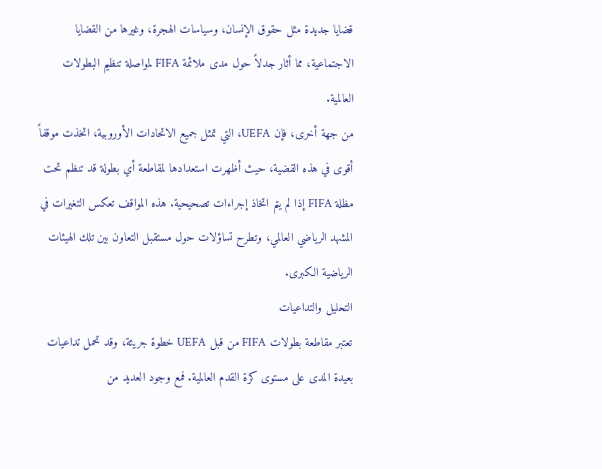قضايا جديدة مثل حقوق الإنسان، وسياسات الهجرة، وغيرها من القضايا الاجتماعية، مما أثار جدلاً حول مدى ملائمة FIFA لمواصلة تنظيم البطولات العالمية.
من جهة أخرى، فإن UEFA، التي تمثل جميع الاتحادات الأوروبية، اتخذت موقفاً أقوى في هذه القضية، حيث أظهرت استعدادها لمقاطعة أي بطولة قد تنظم تحت مظلة FIFA إذا لم يتم اتخاذ إجراءات تصحيحية. هذه المواقف تعكس التغيرات في المشهد الرياضي العالمي، وتطرح تساؤلات حول مستقبل التعاون بين تلك الهيئات الرياضية الكبرى.
التحليل والتداعيات
تعتبر مقاطعة بطولات FIFA من قبل UEFA خطوة جريئة، وقد تحمل تداعيات بعيدة المدى على مستوى كرة القدم العالمية. فمع وجود العديد من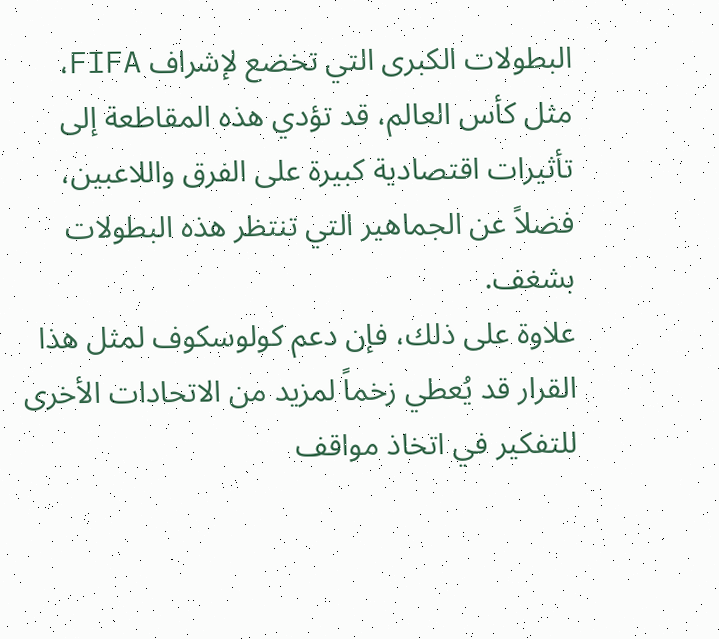البطولات الكبرى التي تخضع لإشراف FIFA، مثل كأس العالم، قد تؤدي هذه المقاطعة إلى تأثيرات اقتصادية كبيرة على الفرق واللاعبين، فضلاً عن الجماهير التي تنتظر هذه البطولات بشغف.
علاوة على ذلك، فإن دعم كولوسكوف لمثل هذا القرار قد يُعطي زخماً لمزيد من الاتحادات الأخرى للتفكير في اتخاذ مواقف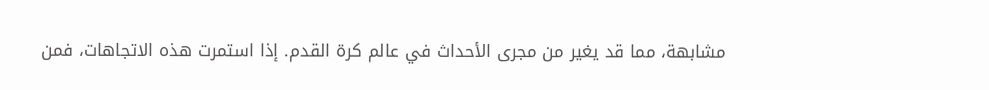مشابهة، مما قد يغير من مجرى الأحداث في عالم كرة القدم. إذا استمرت هذه الاتجاهات، فمن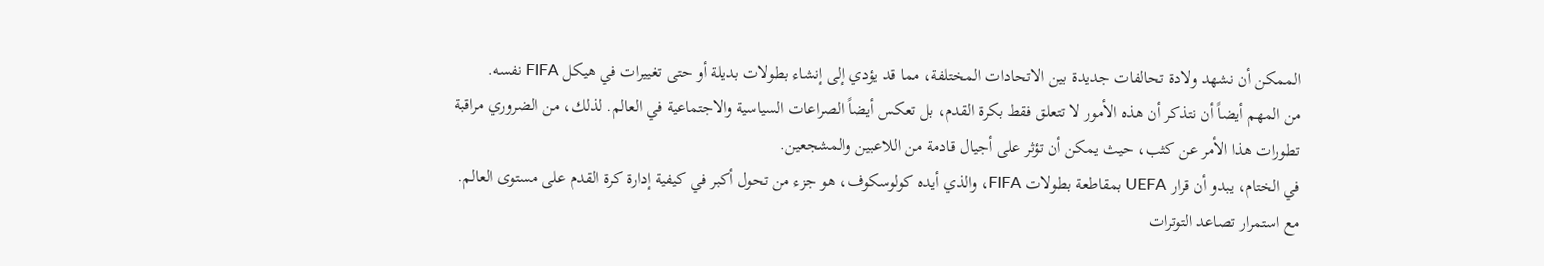الممكن أن نشهد ولادة تحالفات جديدة بين الاتحادات المختلفة، مما قد يؤدي إلى إنشاء بطولات بديلة أو حتى تغييرات في هيكل FIFA نفسه.
من المهم أيضاً أن نتذكر أن هذه الأمور لا تتعلق فقط بكرة القدم، بل تعكس أيضاً الصراعات السياسية والاجتماعية في العالم. لذلك، من الضروري مراقبة تطورات هذا الأمر عن كثب، حيث يمكن أن تؤثر على أجيال قادمة من اللاعبين والمشجعين.
في الختام، يبدو أن قرار UEFA بمقاطعة بطولات FIFA، والذي أيده كولوسكوف، هو جزء من تحول أكبر في كيفية إدارة كرة القدم على مستوى العالم. مع استمرار تصاعد التوترات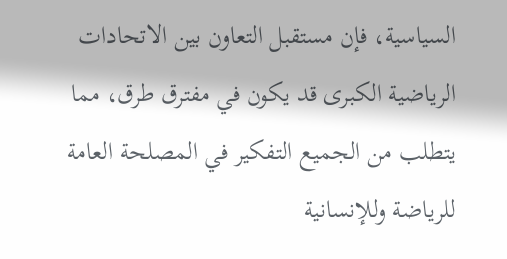السياسية، فإن مستقبل التعاون بين الاتحادات الرياضية الكبرى قد يكون في مفترق طرق، مما يتطلب من الجميع التفكير في المصلحة العامة للرياضة وللإنسانية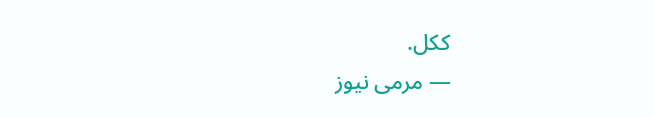ككل.
— مرمى نيوز